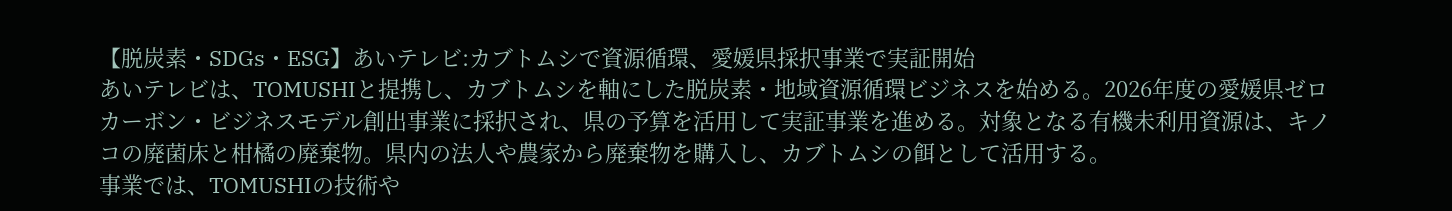【脱炭素・SDGs・ESG】あいテレビ:カブトムシで資源循環、愛媛県採択事業で実証開始
あいテレビは、TOMUSHIと提携し、カブトムシを軸にした脱炭素・地域資源循環ビジネスを始める。2026年度の愛媛県ゼロカーボン・ビジネスモデル創出事業に採択され、県の予算を活用して実証事業を進める。対象となる有機未利用資源は、キノコの廃菌床と柑橘の廃棄物。県内の法人や農家から廃棄物を購入し、カブトムシの餌として活用する。
事業では、TOMUSHIの技術や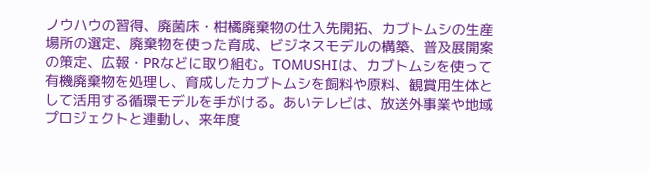ノウハウの習得、廃菌床・柑橘廃棄物の仕入先開拓、カブトムシの生産場所の選定、廃棄物を使った育成、ビジネスモデルの構築、普及展開案の策定、広報・PRなどに取り組む。TOMUSHIは、カブトムシを使って有機廃棄物を処理し、育成したカブトムシを飼料や原料、観賞用生体として活用する循環モデルを手がける。あいテレビは、放送外事業や地域プロジェクトと連動し、来年度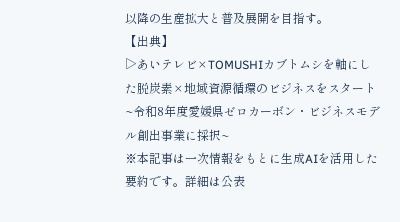以降の生産拡大と普及展開を目指す。
【出典】
▷あいテレビ×TOMUSHIカブトムシを軸にした脱炭素×地域資源循環のビジネスをスタート~令和8年度愛媛県ゼロカーボン・ビジネスモデル創出事業に採択~
※本記事は一次情報をもとに生成AIを活用した要約です。詳細は公表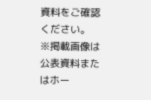資料をご確認ください。
※掲載画像は公表資料またはホー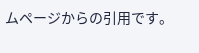ムページからの引用です。